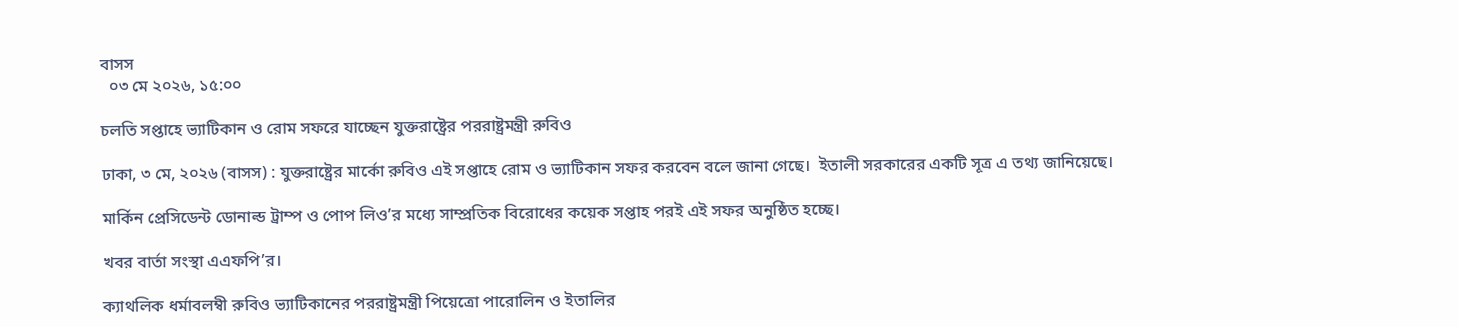বাসস
  ০৩ মে ২০২৬, ১৫:০০

চলতি সপ্তাহে ভ্যাটিকান ও রোম সফরে যাচ্ছেন যুক্তরাষ্ট্রের পররাষ্ট্রমন্ত্রী রুবিও

ঢাকা, ৩ মে, ২০২৬ (বাসস) : যুক্তরাষ্ট্রের মার্কো রুবিও এই সপ্তাহে রোম ও ভ্যাটিকান সফর করবেন বলে জানা গেছে।  ইতালী সরকারের একটি সূত্র এ তথ্য জানিয়েছে।

মার্কিন প্রেসিডেন্ট ডোনাল্ড ট্রাম্প ও পোপ লিও’র মধ্যে সাম্প্রতিক বিরোধের কয়েক সপ্তাহ পরই এই সফর অনুষ্ঠিত হচ্ছে।

খবর বার্তা সংস্থা এএফপি’র।

ক্যাথলিক ধর্মাবলম্বী রুবিও ভ্যাটিকানের পররাষ্ট্রমন্ত্রী পিয়েত্রো পারোলিন ও ইতালির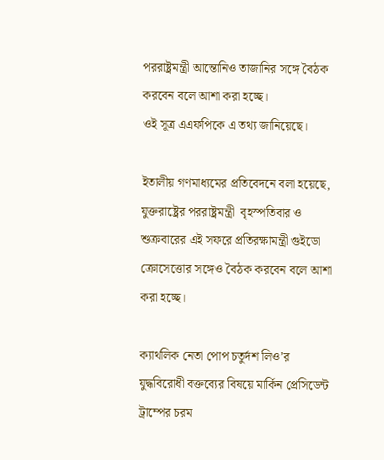পররাষ্ট্রমন্ত্রী আন্তোনিও তাজানির সঙ্গে বৈঠক করবেন বলে আশা করা হচ্ছে।
ওই সূত্র এএফপিকে এ তথ্য জানিয়েছে।

ইতালীয় গণমাধ্যমের প্রতিবেদনে বলা হয়েছে, যুক্তরাষ্ট্রের পররাষ্ট্রমন্ত্রী  বৃহস্পতিবার ও শুক্রবারের এই সফরে প্রতিরক্ষামন্ত্রী গুইডো ক্রোসেত্তোর সঙ্গেও বৈঠক করবেন বলে আশা করা হচ্ছে।

ক্যাথলিক নেতা পোপ চতুর্দশ লিও’র যুদ্ধবিরোধী বক্তব্যের বিষয়ে মার্কিন প্রেসিডেন্ট ট্রাম্পের চরম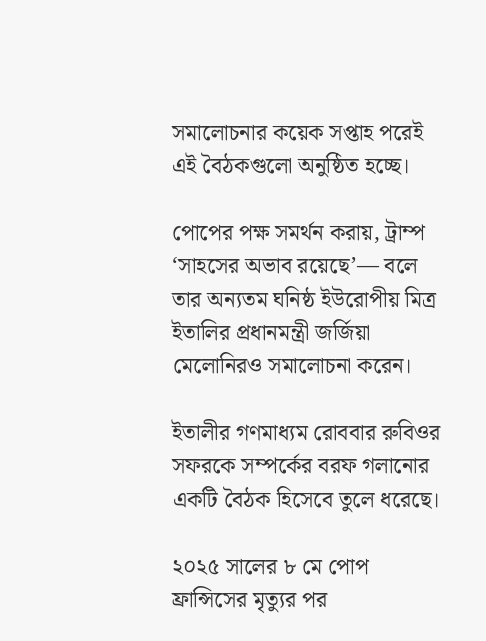সমালোচনার কয়েক সপ্তাহ পরেই এই বৈঠকগুলো অনুষ্ঠিত হচ্ছে।

পোপের পক্ষ সমর্থন করায়, ট্রাম্প ‘সাহসের অভাব রয়েছে’— বলে তার অন্যতম ঘনিষ্ঠ ইউরোপীয় মিত্র ইতালির প্রধানমন্ত্রী জর্জিয়া মেলোনিরও সমালোচনা করেন।

ইতালীর গণমাধ্যম রোববার রুবিওর সফরকে সম্পর্কের বরফ গলানোর একটি বৈঠক হিসেবে তুলে ধরেছে।

২০২৫ সালের ৮ মে পোপ ফ্রান্সিসের মৃত্যুর পর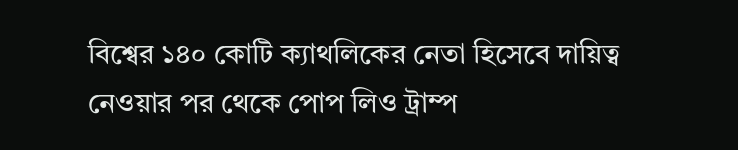বিশ্বের ১৪০ কোটি ক্যাথলিকের নেতা হিসেবে দায়িত্ব নেওয়ার পর থেকে পোপ লিও ট্রাম্প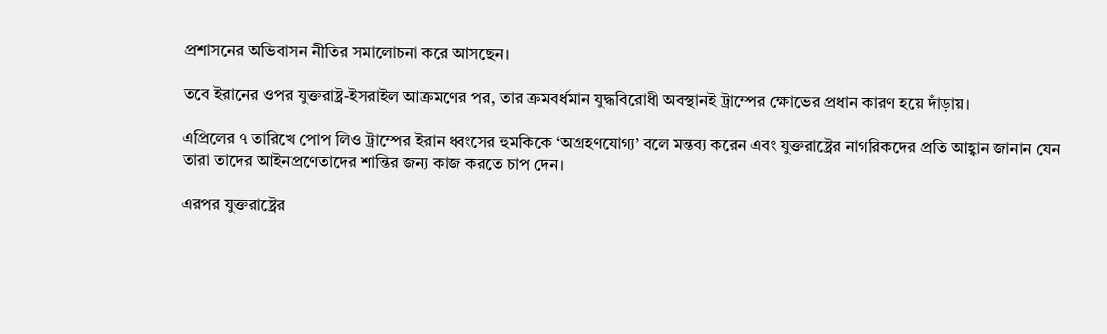প্রশাসনের অভিবাসন নীতির সমালোচনা করে আসছেন।

তবে ইরানের ওপর যুক্তরাষ্ট্র-ইসরাইল আক্রমণের পর, তার ক্রমবর্ধমান যুদ্ধবিরোধী অবস্থানই ট্রাম্পের ক্ষোভের প্রধান কারণ হয়ে দাঁড়ায়।

এপ্রিলের ৭ তারিখে পোপ লিও ট্রাম্পের ইরান ধ্বংসের হুমকিকে ‘অগ্রহণযোগ্য’ বলে মন্তব্য করেন এবং যুক্তরাষ্ট্রের নাগরিকদের প্রতি আহ্বান জানান যেন তারা তাদের আইনপ্রণেতাদের শান্তির জন্য কাজ করতে চাপ দেন।

এরপর যুক্তরাষ্ট্রের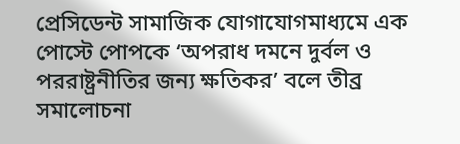প্রেসিডেন্ট সামাজিক যোগাযোগমাধ্যমে এক পোস্টে পোপকে ‘অপরাধ দমনে দুর্বল ও পররাষ্ট্রনীতির জন্য ক্ষতিকর’ বলে তীব্র সমালোচনা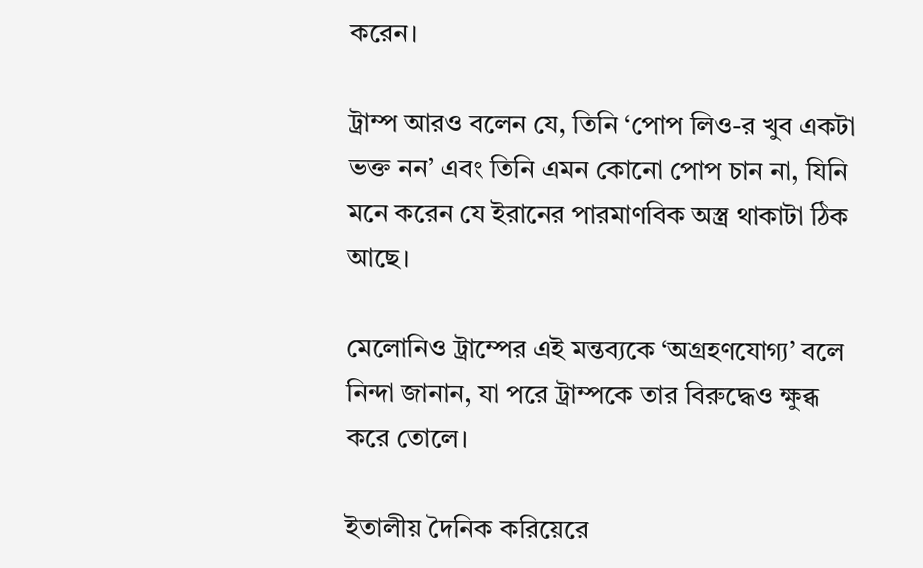করেন।

ট্রাম্প আরও বলেন যে, তিনি ‘পোপ লিও-র খুব একটা ভক্ত নন’ এবং তিনি এমন কোনো পোপ চান না, যিনি মনে করেন যে ইরানের পারমাণবিক অস্ত্র থাকাটা ঠিক আছে।

মেলোনিও ট্রাম্পের এই মন্তব্যকে ‘অগ্রহণযোগ্য’ বলে নিন্দা জানান, যা পরে ট্রাম্পকে তার বিরুদ্ধেও ক্ষুব্ধ করে তোলে।

ইতালীয় দৈনিক করিয়েরে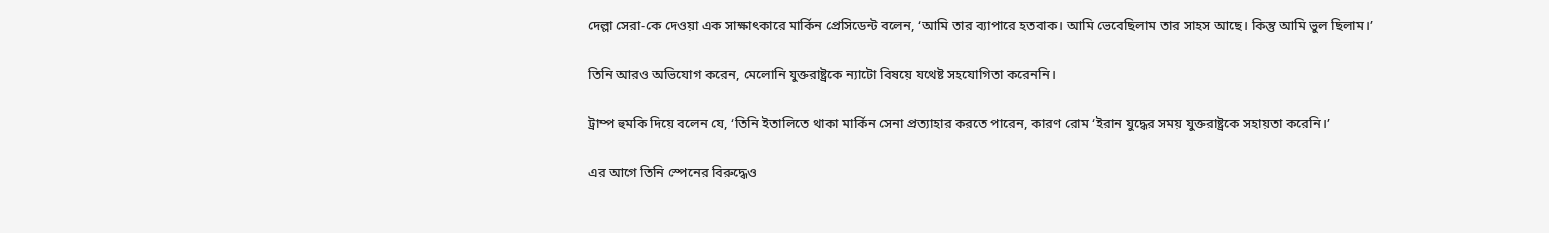দেল্লা সেরা-কে দেওয়া এক সাক্ষাৎকারে মার্কিন প্রেসিডেন্ট বলেন, ‘আমি তার ব্যাপারে হতবাক। আমি ভেবেছিলাম তার সাহস আছে। কিন্তু আমি ভুল ছিলাম।’

তিনি আরও অভিযোগ করেন, মেলোনি যুক্তরাষ্ট্রকে ন্যাটো বিষয়ে যথেষ্ট সহযোগিতা করেননি।

ট্রাম্প হুমকি দিয়ে বলেন যে, ‘তিনি ইতালিতে থাকা মার্কিন সেনা প্রত্যাহার করতে পারেন, কারণ রোম ‘ইরান যুদ্ধের সময় যুক্তরাষ্ট্রকে সহায়তা করেনি।’

এর আগে তিনি স্পেনের বিরুদ্ধেও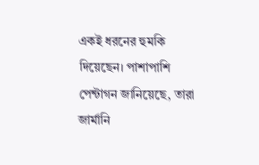একই ধরনের হুমকি দিয়েছেন। পাশাপাশি পেন্টাগন জানিয়েছে, তারা জার্মানি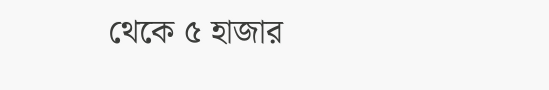থেকে ৫ হাজার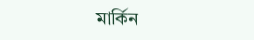মার্কিন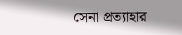সেনা প্রত্যাহার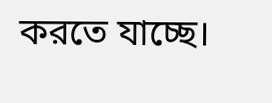করতে যাচ্ছে।